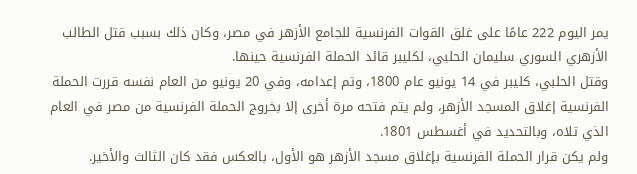يمر اليوم 222 عامًا على غلق القوات الفرنسية للجامع الأزهر في مصر، وكان ذلك بسبب قتل الطالب الأزهري السوري سليمان الحلبي، لكليبر قائد الحملة الفرنسية حينها.
وقتل الحلبي، كليبر في 14 يونيو عام 1800، وتم إعدامه، وفي 20 يونيو من العام نفسه قررت الحملة الفرنسية إغلاق المسجد الأزهر، ولم يتم فتحه مرة أخرى إلا بخروج الحملة الفرنسية من مصر في العام الذي تلاه، وبالتحديد في أغسطس 1801.
ولم يكن قرار الحملة الفرنسية بإغلاق مسجد الأزهر هو الأول، بالعكس فقد كان الثالث والأخير.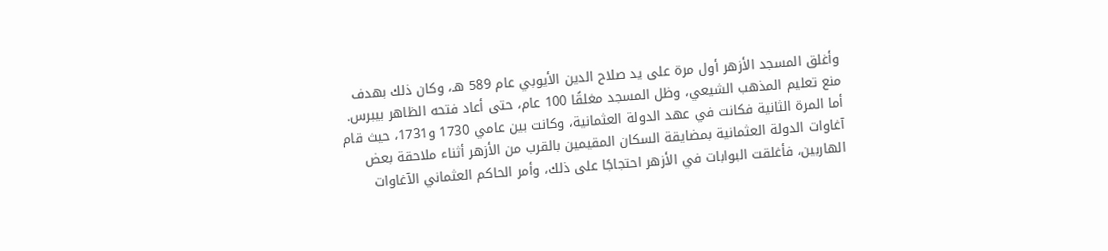وأغلق المسجد الأزهر أول مرة على يد صلاح الدين الأيوبي عام 589 هـ، وكان ذلك بهدف منع تعليم المذهب الشيعي، وظل المسجد مغلقًا 100 عام، حتى أعاد فتحه الظاهر بيبرس.
أما المرة الثانية فكانت في عهد الدولة العثمانية، وكانت بين عامي 1730 و1731، حيث قام آغاوات الدولة العثمانية بمضايقة السكان المقيمين بالقرب من الأزهر أثناء ملاحقة بعض الهاربين، فأغلقت البوابات في الأزهر احتجاجًا على ذلك، وأمر الحاكم العثماني الآغاوات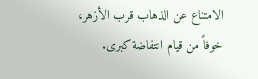الامتناع عن الذهاب قرب الأزهر، خوفاً من قيام انتفاضة كبرى.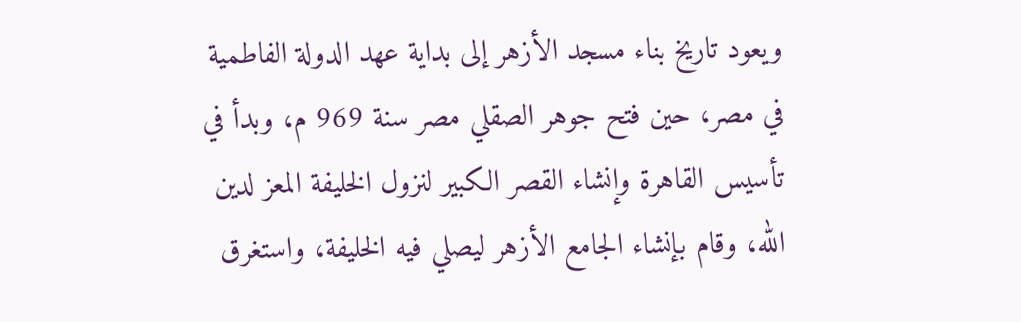ويعود تاريخ بناء مسجد الأزهر إلى بداية عهد الدولة الفاطمية في مصر، حين فتح جوهر الصقلي مصر سنة 969 م، وبدأ في تأسيس القاهرة وإنشاء القصر الكبير لنزول الخليفة المعز لدين الله، وقام بإنشاء الجامع الأزهر ليصلي فيه الخليفة، واستغرق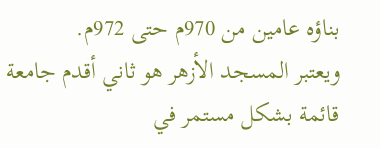بناؤه عامين من 970م حتى 972م.
ويعتبر المسجد الأزهر هو ثاني أقدم جامعة قائمة بشكل مستمر في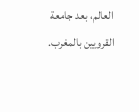العالم، بعد جامعة القرويين بالمغرب.